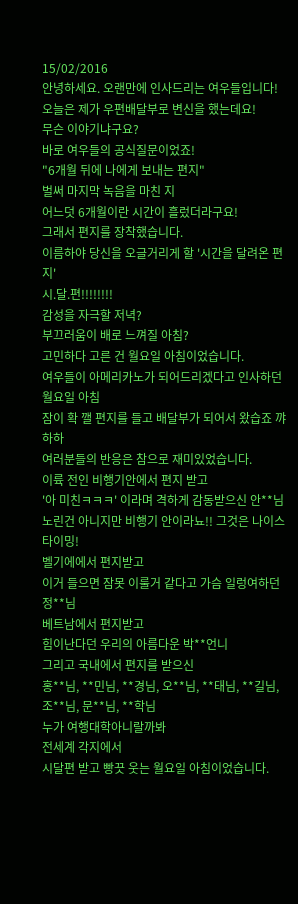15/02/2016
안녕하세요. 오랜만에 인사드리는 여우들입니다!
오늘은 제가 우편배달부로 변신을 했는데요!
무슨 이야기냐구요?
바로 여우들의 공식질문이었죠!
"6개월 뒤에 나에게 보내는 편지"
벌써 마지막 녹음을 마친 지
어느덧 6개월이란 시간이 흘렀더라구요!
그래서 편지를 장착했습니다.
이름하야 당신을 오글거리게 할 '시간을 달려온 편지'
시.달.편!!!!!!!!
감성을 자극할 저녁?
부끄러움이 배로 느껴질 아침?
고민하다 고른 건 월요일 아침이었습니다.
여우들이 아메리카노가 되어드리겠다고 인사하던 월요일 아침
잠이 확 깰 편지를 들고 배달부가 되어서 왔습죠 꺄하하
여러분들의 반응은 참으로 재미있었습니다.
이륙 전인 비행기안에서 편지 받고
'아 미친ㅋㅋㅋ' 이라며 격하게 감동받으신 안**님
노린건 아니지만 비행기 안이라뇨!! 그것은 나이스타이밍!
벨기에에서 편지받고
이거 들으면 잠못 이룰거 같다고 가슴 일렁여하던 정**님
베트남에서 편지받고
힘이난다던 우리의 아름다운 박**언니
그리고 국내에서 편지를 받으신
홍**님, **민님, **경님, 오**님, **태님, **길님, 조**님, 문**님, **학님
누가 여행대학아니랄까봐
전세계 각지에서
시달편 받고 빵끗 웃는 월요일 아침이었습니다.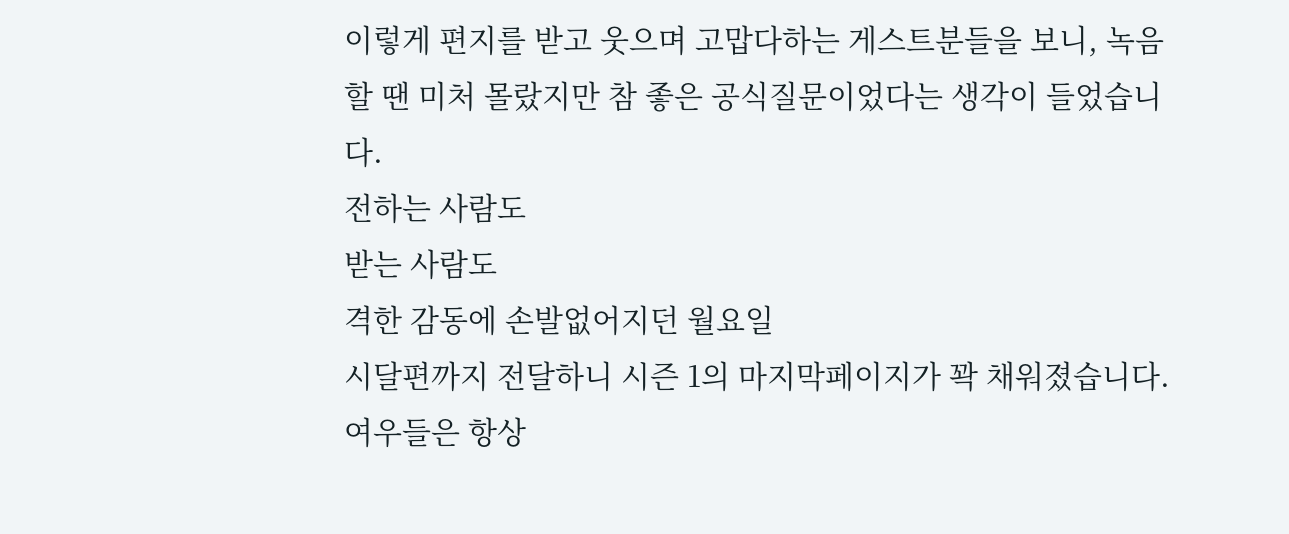이렇게 편지를 받고 웃으며 고맙다하는 게스트분들을 보니, 녹음할 땐 미처 몰랐지만 참 좋은 공식질문이었다는 생각이 들었습니다.
전하는 사람도
받는 사람도
격한 감동에 손발없어지던 월요일
시달편까지 전달하니 시즌 1의 마지막페이지가 꽉 채워졌습니다.
여우들은 항상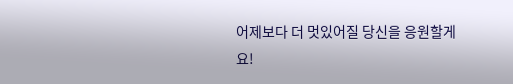어제보다 더 멋있어질 당신을 응원할게요!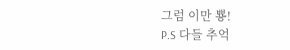그럼 이만 뿅!
P.S 다들 추억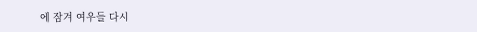에 잠겨 여우들 다시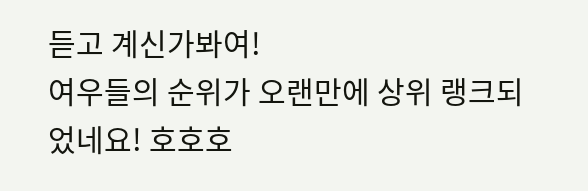듣고 계신가봐여!
여우들의 순위가 오랜만에 상위 랭크되었네요! 호호호